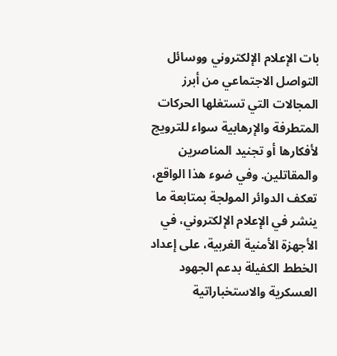بات الإعلام الإلكتروني ووسائل التواصل الاجتماعي من أبرز المجالات التي تستغلها الحركات المتطرفة والإرهابية سواء للترويج لأفكارها أو تجنيد المناصرين والمقاتلين. وفي ضوء هذا الواقع، تعكف الدوائر المولجة بمتابعة ما ينشر في الإعلام الإلكتروني، في الأجهزة الأمنية الغربية، على إعداد الخطط الكفيلة بدعم الجهود العسكرية والاستخباراتية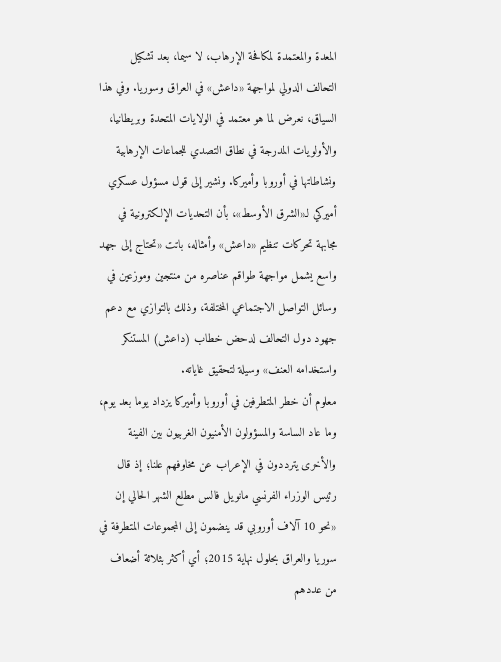المعدة والمعتمدة لمكافحة الإرهاب، لا سيما، بعد تشكيل التحالف الدولي لمواجهة «داعش» في العراق وسوريا. وفي هذا السياق، نعرض لما هو معتمد في الولايات المتحدة وبريطانيا، والأولويات المدرجة في نطاق التصدي للجماعات الإرهابية ونشاطاتها في أوروبا وأميركا. ونشير إلى قول مسؤول عسكري أميركي لـ«الشرق الأوسط»، بأن التحديات الإلكترونية في مجابهة تحركات تنظيم «داعش» وأمثاله، باتت «تحتاج إلى جهد واسع يشمل مواجهة طواقم عناصره من منتجين وموزعين في وسائل التواصل الاجتماعي المختلفة، وذلك بالتوازي مع دعم جهود دول التحالف لدحض خطاب (داعش) المستنكر واستخدامه العنف» وسيلة لتحقيق غاياته.
معلوم أن خطر المتطرفين في أوروبا وأميركا يزداد يوما بعد يوم، وما عاد الساسة والمسؤولون الأمنيون الغربيون بين الفينة والأخرى يترددون في الإعراب عن مخاوفهم علنا؛ إذ قال رئيس الوزراء الفرنسي مانويل فالس مطلع الشهر الحالي إن «نحو 10 آلاف أوروبي قد ينضمون إلى المجموعات المتطرفة في سوريا والعراق بحلول نهاية 2015؛ أي أكثر بثلاثة أضعاف من عددهم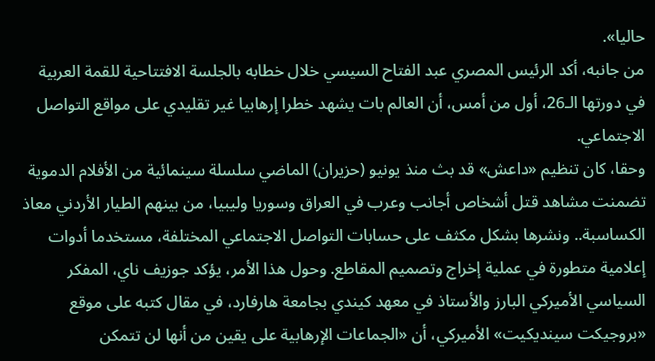حاليا».
من جانبه، أكد الرئيس المصري عبد الفتاح السيسي خلال خطابه بالجلسة الافتتاحية للقمة العربية في دورتها الـ26، أول من أمس، أن العالم بات يشهد خطرا إرهابيا غير تقليدي على مواقع التواصل الاجتماعي.
وحقا، كان تنظيم «داعش» قد بث منذ يونيو (حزيران) الماضي سلسلة سينمائية من الأفلام الدموية تضمنت مشاهد قتل أشخاص أجانب وعرب في العراق وسوريا وليبيا، من بينهم الطيار الأردني معاذ الكساسبة.. ونشرها بشكل مكثف على حسابات التواصل الاجتماعي المختلفة، مستخدما أدوات إعلامية متطورة في عملية إخراج وتصميم المقاطع. وحول هذا الأمر، يؤكد جوزيف ناي، المفكر السياسي الأميركي البارز والأستاذ في معهد كيندي بجامعة هارفارد، في مقال كتبه على موقع «بروجيكت سينديكيت» الأميركي، أن «الجماعات الإرهابية على يقين من أنها لن تتمكن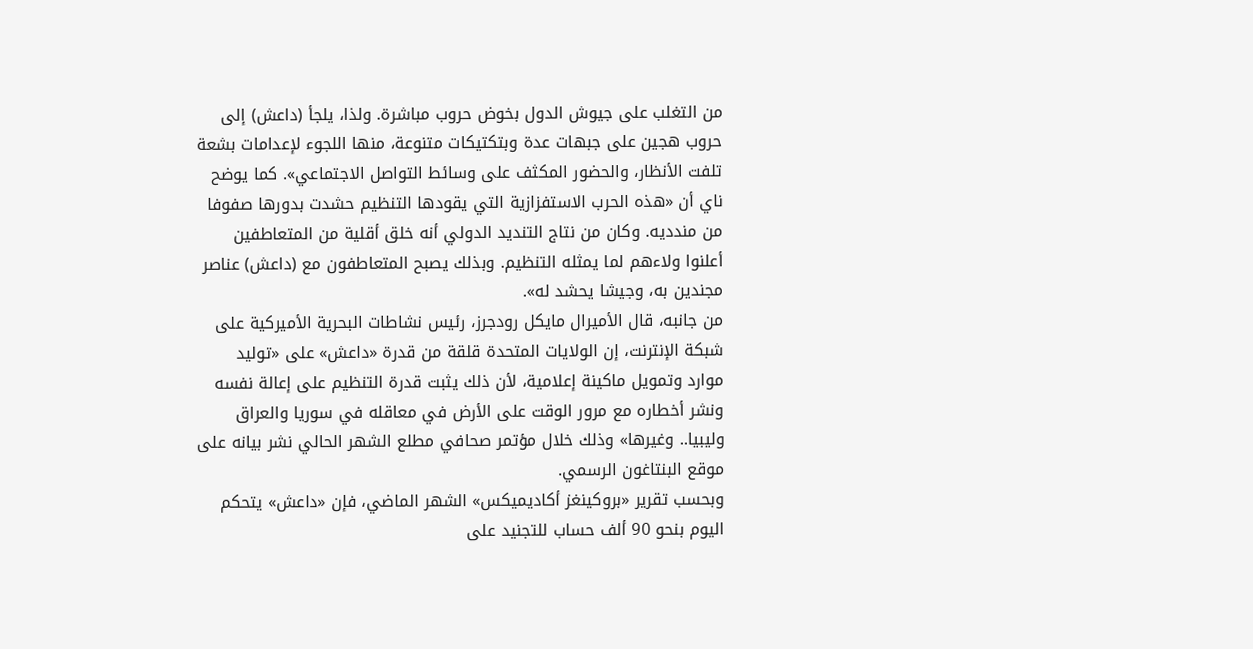من التغلب على جيوش الدول بخوض حروب مباشرة. ولذا، يلجأ (داعش) إلى حروب هجين على جبهات عدة وبتكتيكات متنوعة، منها اللجوء لإعدامات بشعة تلفت الأنظار، والحضور المكثف على وسائط التواصل الاجتماعي». كما يوضح ناي أن «هذه الحرب الاستفزازية التي يقودها التنظيم حشدت بدورها صفوفا من مندديه. وكان من نتاج التنديد الدولي أنه خلق أقلية من المتعاطفين أعلنوا ولاءهم لما يمثله التنظيم. وبذلك يصبح المتعاطفون مع (داعش) عناصر مجندين به، وجيشا يحشد له».
من جانبه، قال الأميرال مايكل رودجرز، رئيس نشاطات البحرية الأميركية على شبكة الإنترنت، إن الولايات المتحدة قلقة من قدرة «داعش» على «توليد موارد وتمويل ماكينة إعلامية، لأن ذلك يثبت قدرة التنظيم على إعالة نفسه ونشر أخطاره مع مرور الوقت على الأرض في معاقله في سوريا والعراق وليبيا.. وغيرها» وذلك خلال مؤتمر صحافي مطلع الشهر الحالي نشر بيانه على موقع البنتاغون الرسمي.
وبحسب تقرير «بروكينغز أكاديميكس» الشهر الماضي، فإن «داعش» يتحكم اليوم بنحو 90 ألف حساب للتجنيد على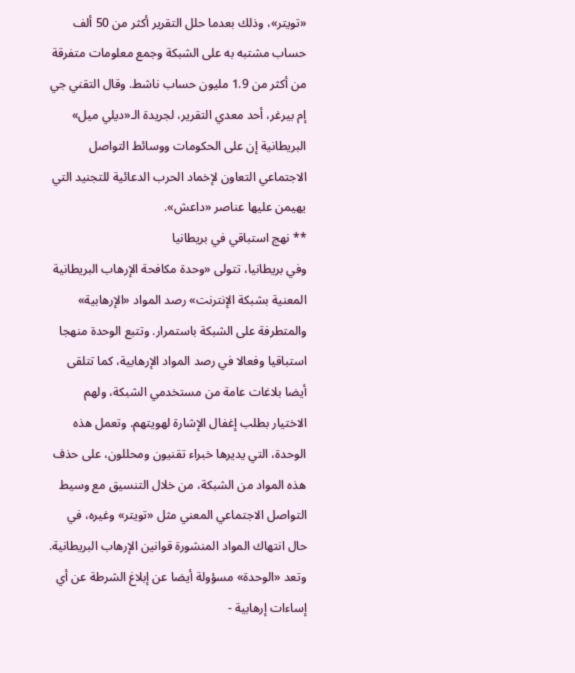«تويتر»، وذلك بعدما حلل التقرير أكثر من 50 ألف حساب مشتبه به على الشبكة وجمع معلومات متفرقة من أكثر من 1.9 مليون حساب ناشط. وقال التقني جي إم بيرغر، أحد معدي التقرير، لجريدة الـ«ديلي ميل» البريطانية إن على الحكومات ووسائط التواصل الاجتماعي التعاون لإخماد الحرب الدعائية للتجنيد التي يهيمن عليها عناصر «داعش».
** نهج استباقي في بريطانيا
وفي بريطانيا، تتولى «وحدة مكافحة الإرهاب البريطانية المعنية بشبكة الإنترنت» رصد المواد «الإرهابية» والمتطرفة على الشبكة باستمرار. وتتبع الوحدة منهجا استباقيا وفعالا في رصد المواد الإرهابية، كما تتلقى أيضا بلاغات عامة من مستخدمي الشبكة، ولهم الاختيار بطلب إغفال الإشارة لهويتهم. وتعمل هذه الوحدة، التي يديرها خبراء تقنيون ومحللون، على حذف هذه المواد من الشبكة، من خلال التنسيق مع وسيط التواصل الاجتماعي المعني مثل «تويتر» وغيره، في حال انتهاك المواد المنشورة قوانين الإرهاب البريطانية.
وتعد «الوحدة» مسؤولة أيضا عن إبلاغ الشرطة عن أي إساءات إرهابية -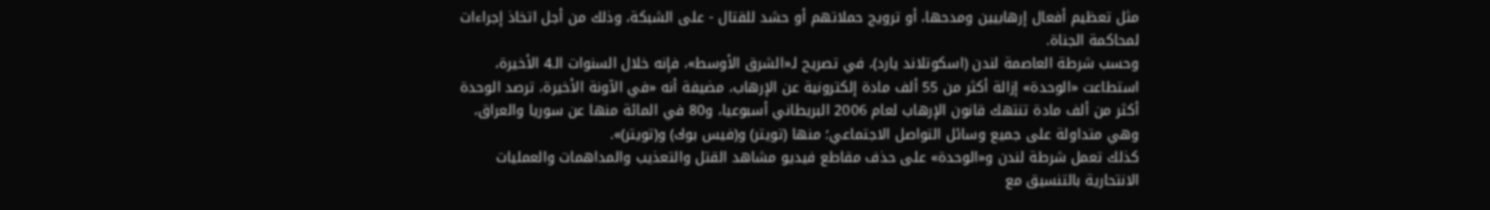مثل تعظيم أفعال إرهابيين ومدحها، أو ترويج حملاتهم أو حشد للقتال - على الشبكة، وذلك من أجل اتخاذ إجراءات لمحاكمة الجناة.
وحسب شرطة العاصمة لندن (اسكوتلاند يارد)، في تصريح لـ«الشرق الأوسط»، فإنه خلال السنوات الـ4 الأخيرة، استطاعت «الوحدة» إزالة أكثر من 55 ألف مادة إلكترونية عن الإرهاب، مضيفة أنه «في الآونة الأخيرة، ترصد الوحدة أكثر من ألف مادة تنتهك قانون الإرهاب لعام 2006 البريطاني أسبوعيا، و80 في المائة منها عن سوريا والعراق، وهي متداولة على جميع وسائل التواصل الاجتماعي؛ منها (تويتر) و(فيس بوك) و(تويتر)».
كذلك تعمل شرطة لندن و«الوحدة» على حذف مقاطع فيديو مشاهد القتل والتعذيب والمداهمات والعمليات الانتحارية بالتنسيق مع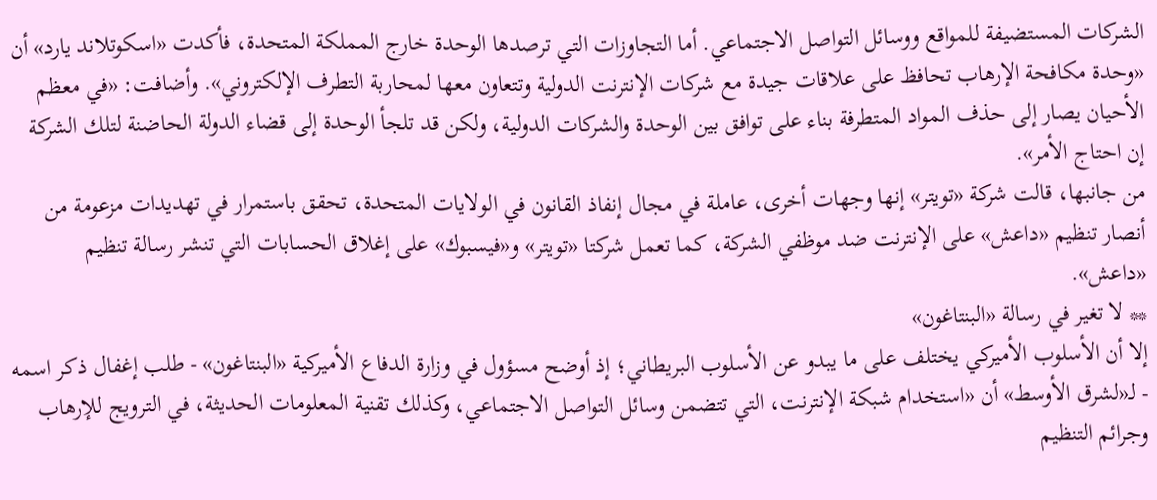الشركات المستضيفة للمواقع ووسائل التواصل الاجتماعي. أما التجاوزات التي ترصدها الوحدة خارج المملكة المتحدة، فأكدت «اسكوتلاند يارد» أن «وحدة مكافحة الإرهاب تحافظ على علاقات جيدة مع شركات الإنترنت الدولية وتتعاون معها لمحاربة التطرف الإلكتروني». وأضافت: «في معظم الأحيان يصار إلى حذف المواد المتطرفة بناء على توافق بين الوحدة والشركات الدولية، ولكن قد تلجأ الوحدة إلى قضاء الدولة الحاضنة لتلك الشركة إن احتاج الأمر».
من جانبها، قالت شركة «تويتر» إنها وجهات أخرى، عاملة في مجال إنفاذ القانون في الولايات المتحدة، تحقق باستمرار في تهديدات مزعومة من أنصار تنظيم «داعش» على الإنترنت ضد موظفي الشركة، كما تعمل شركتا «تويتر» و«فيسبوك» على إغلاق الحسابات التي تنشر رسالة تنظيم «داعش».
** لا تغير في رسالة «البنتاغون»
إلا أن الأسلوب الأميركي يختلف على ما يبدو عن الأسلوب البريطاني؛ إذ أوضح مسؤول في وزارة الدفاع الأميركية «البنتاغون» - طلب إغفال ذكر اسمه - لـ«لشرق الأوسط» أن «استخدام شبكة الإنترنت، التي تتضمن وسائل التواصل الاجتماعي، وكذلك تقنية المعلومات الحديثة، في الترويج للإرهاب وجرائم التنظيم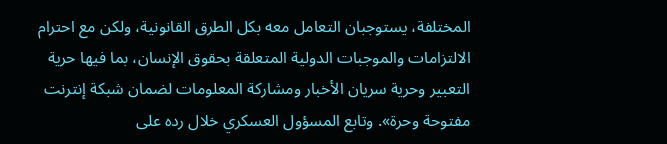المختلفة، يستوجبان التعامل معه بكل الطرق القانونية، ولكن مع احترام الالتزامات والموجبات الدولية المتعلقة بحقوق الإنسان، بما فيها حرية التعبير وحرية سريان الأخبار ومشاركة المعلومات لضمان شبكة إنترنت مفتوحة وحرة». وتابع المسؤول العسكري خلال رده على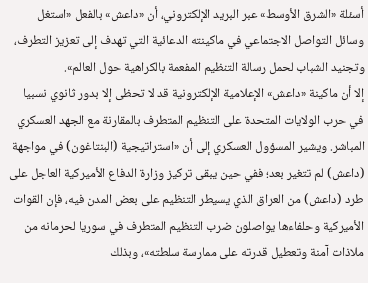أسئلة «الشرق الأوسط» عبر البريد الإلكتروني، أن «داعش» بالفعل «استغل وسائل التواصل الاجتماعي في ماكينته الدعائية التي تهدف إلى تعزيز التطرف، وتجنيد الشباب لحمل رسالة التنظيم المفعمة بالكراهية حول العالم».
إلا أن ماكينة «داعش» الإعلامية الإلكترونية قد لا تحظى إلا بدور ثانوي نسبيا في حرب الولايات المتحدة على التنظيم المتطرف بالمقارنة مع الجهد العسكري المباشر. ويشير المسؤول العسكري إلى أن «استراتيجية (البنتاغون) في مواجهة (داعش) لم تتغير بعد؛ ففي حين يبقى تركيز وزارة الدفاع الأميركية العاجل على طرد (داعش) من العراق الذي يسيطر التنظيم على بعض المدن فيه، فإن القوات الأميركية وحلفاءها يواصلون ضرب التنظيم المتطرف في سوريا لحرمانه من ملاذات آمنة وتعطيل قدرته على ممارسة سلطته»، وبذلك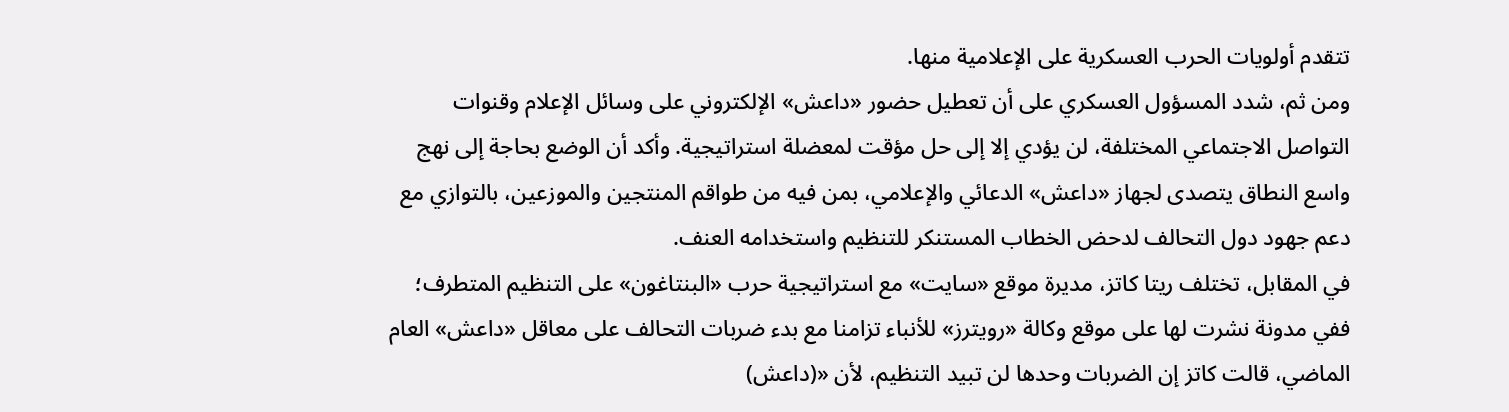تتقدم أولويات الحرب العسكرية على الإعلامية منها.
ومن ثم، شدد المسؤول العسكري على أن تعطيل حضور «داعش» الإلكتروني على وسائل الإعلام وقنوات التواصل الاجتماعي المختلفة، لن يؤدي إلا إلى حل مؤقت لمعضلة استراتيجية. وأكد أن الوضع بحاجة إلى نهج واسع النطاق يتصدى لجهاز «داعش» الدعائي والإعلامي، بمن فيه من طواقم المنتجين والموزعين، بالتوازي مع دعم جهود دول التحالف لدحض الخطاب المستنكر للتنظيم واستخدامه العنف.
في المقابل، تختلف ريتا كاتز، مديرة موقع «سايت» مع استراتيجية حرب «البنتاغون» على التنظيم المتطرف؛ ففي مدونة نشرت لها على موقع وكالة «رويترز» للأنباء تزامنا مع بدء ضربات التحالف على معاقل «داعش» العام الماضي، قالت كاتز إن الضربات وحدها لن تبيد التنظيم، لأن «(داعش)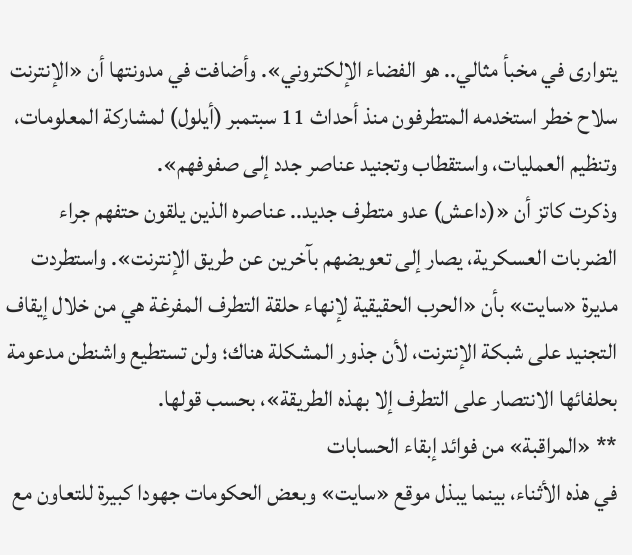يتوارى في مخبأ مثالي.. هو الفضاء الإلكتروني». وأضافت في مدونتها أن «الإنترنت سلاح خطر استخدمه المتطرفون منذ أحداث 11 سبتمبر (أيلول) لمشاركة المعلومات، وتنظيم العمليات، واستقطاب وتجنيد عناصر جدد إلى صفوفهم».
وذكرت كاتز أن «(داعش) عدو متطرف جديد.. عناصره الذين يلقون حتفهم جراء الضربات العسكرية، يصار إلى تعويضهم بآخرين عن طريق الإنترنت». واستطردت مديرة «سايت» بأن «الحرب الحقيقية لإنهاء حلقة التطرف المفرغة هي من خلال إيقاف التجنيد على شبكة الإنترنت، لأن جذور المشكلة هناك؛ ولن تستطيع واشنطن مدعومة بحلفائها الانتصار على التطرف إلا بهذه الطريقة»، بحسب قولها.
** «المراقبة» من فوائد إبقاء الحسابات
في هذه الأثناء، بينما يبذل موقع «سايت» وبعض الحكومات جهودا كبيرة للتعاون مع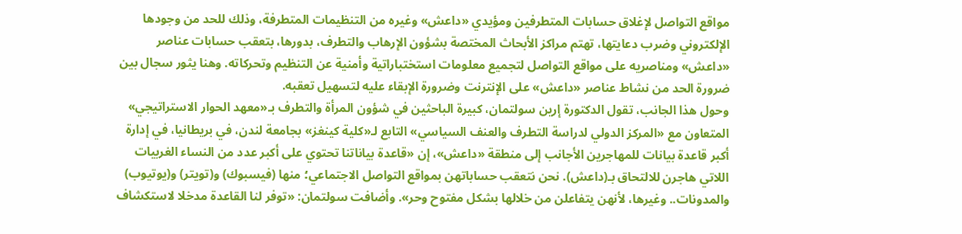مواقع التواصل لإغلاق حسابات المتطرفين ومؤيدي «داعش» وغيره من التنظيمات المتطرفة، وذلك للحد من وجودها الإلكتروني وضرب دعايتها، تهتم مراكز الأبحاث المختصة بشؤون الإرهاب والتطرف، بدورها، بتعقب حسابات عناصر «داعش» ومناصريه على مواقع التواصل لتجميع معلومات استختباراتية وأمنية عن التنظيم وتحركاته. وهنا يثور سجال بين ضرورة الحد من نشاط عناصر «داعش» على الإنترنت وضرورة الإبقاء عليه لتسهيل تعقبه.
وحول هذا الجانب، تقول الدكتورة إرين سولتمان، كبيرة الباحثين في شؤون المرأة والتطرف بـ«معهد الحوار الاستراتيجي» المتعاون مع «المركز الدولي لدراسة التطرف والعنف السياسي» التابع لـ«كلية كينغز» بجامعة لندن، في بريطانيا، في إدارة أكبر قاعدة بيانات للمهاجرين الأجانب إلى منطقة «داعش»، إن «قاعدة بياناتنا تحتوي على أكبر عدد من النساء الغربيات اللاتي هاجرن للالتحاق بـ(داعش). نحن نتعقب حساباتهن بمواقع التواصل الاجتماعي؛ منها (فيسبوك) و(تويتر) و(يوتيوب) والمدونات.. وغيرها، لأنهن يتفاعلن من خلالها بشكل مفتوح وحر». وأضافت سولتمان: «توفر لنا القاعدة مدخلا لاستكشاف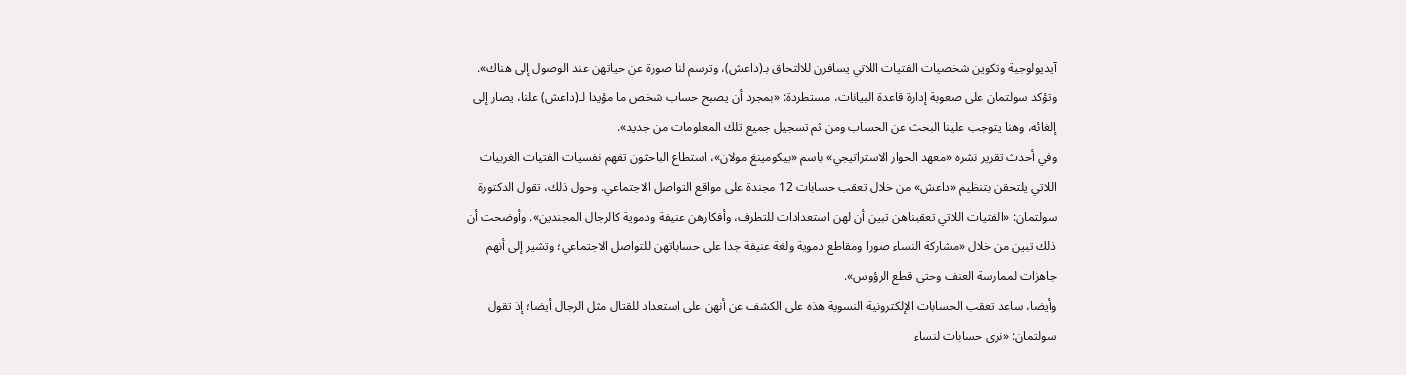آيديولوجية وتكوين شخصيات الفتيات اللاتي يسافرن للالتحاق بـ(داعش)، وترسم لنا صورة عن حياتهن عند الوصول إلى هناك». وتؤكد سولتمان على صعوبة إدارة قاعدة البيانات، مستطردة: «بمجرد أن يصبح حساب شخص ما مؤيدا لـ(داعش) علنا، يصار إلى إلغائه، وهنا يتوجب علينا البحث عن الحساب ومن ثم تسجيل جميع تلك المعلومات من جديد».
وفي أحدث تقرير نشره «معهد الحوار الاستراتيجي» باسم «بيكومينغ مولان»، استطاع الباحثون تفهم نفسيات الفتيات الغربيات اللاتي يلتحقن بتنظيم «داعش» من خلال تعقب حسابات 12 مجندة على مواقع التواصل الاجتماعي. وحول ذلك، تقول الدكتورة سولتمان: «الفتيات اللاتي تعقبناهن تبين أن لهن استعدادات للتطرف، وأفكارهن عنيفة ودموية كالرجال المجندين». وأوضحت أن ذلك تبين من خلال «مشاركة النساء صورا ومقاطع دموية ولغة عنيفة جدا على حساباتهن للتواصل الاجتماعي؛ وتشير إلى أنهم جاهزات لممارسة العنف وحتى قطع الرؤوس».
وأيضا، ساعد تعقب الحسابات الإلكترونية النسوية هذه على الكشف عن أنهن على استعداد للقتال مثل الرجال أيضا؛ إذ تقول سولتمان: «نرى حسابات لنساء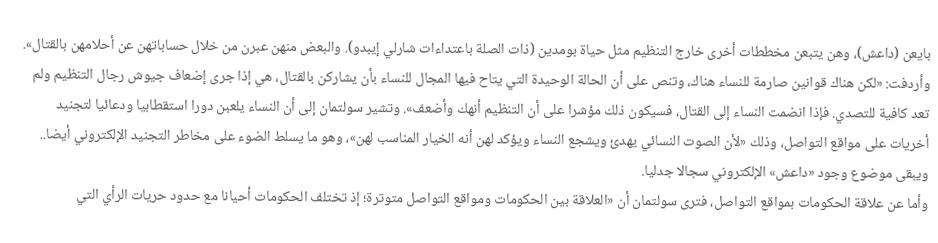بايعن (داعش)، وهن يتبعن مخططات أخرى خارج التنظيم مثل حياة بومدين (ذات الصلة باعتداءات شارلي إيبدو). والبعض منهن عبرن من خلال حساباتهن عن أحلامهن بالقتال». وأردفت: «لكن هناك قوانين صارمة للنساء هناك، وتنص على أن الحالة الوحيدة التي يتاح فيها المجال للنساء بأن يشاركن بالقتال، هي إذا جرى إضعاف جيوش رجال التنظيم ولم تعد كافية للتصدي. فإذا انضمت النساء إلى القتال، فسيكون ذلك مؤشرا على أن التنظيم أنهك وأضعف». وتشير سولتمان إلى أن النساء يلعبن دورا استقطابيا ودعائيا لتجنيد أخريات على مواقع التواصل، وذلك «لأن الصوت النسائي يهدئ ويشجع النساء ويؤكد لهن أنه الخيار المناسب لهن»، وهو ما يسلط الضوء على مخاطر التجنيد الإلكتروني أيضا.. ويبقى موضوع وجود «داعش» الإلكتروني سجالا جدليا.
وأما عن علاقة الحكومات بمواقع التواصل، فترى سولتمان أن «العلاقة بين الحكومات ومواقع التواصل متوترة؛ إذ تختلف الحكومات أحيانا مع حدود حريات الرأي التي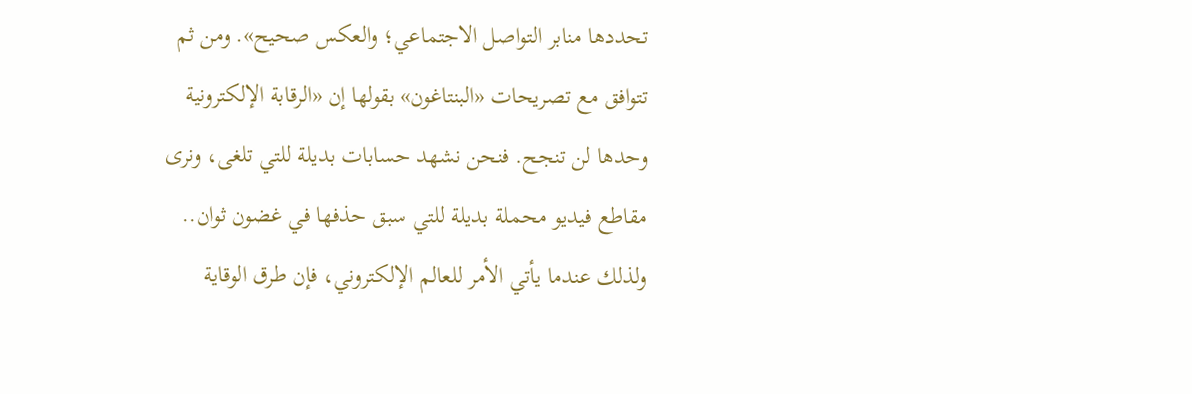تحددها منابر التواصل الاجتماعي؛ والعكس صحيح». ومن ثم تتوافق مع تصريحات «البنتاغون» بقولها إن «الرقابة الإلكترونية وحدها لن تنجح. فنحن نشهد حسابات بديلة للتي تلغى، ونرى مقاطع فيديو محملة بديلة للتي سبق حذفها في غضون ثوان.. ولذلك عندما يأتي الأمر للعالم الإلكتروني، فإن طرق الوقاية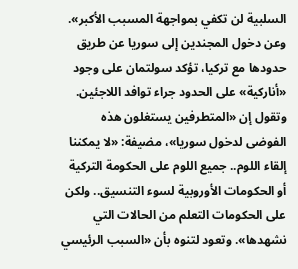السلبية لن تكفي بمواجهة المسبب الأكبر».
وعن دخول المجندين إلى سوريا عن طريق حدودها مع تركيا، تؤكد سولتمان على وجود «أناركية» على الحدود جراء توافد اللاجئين. وتقول إن «المتطرفين يستغلون هذه الفوضى لدخول سوريا»، مضيفة: «لا يمكننا إلقاء اللوم.. جميع اللوم على الحكومة التركية أو الحكومات الأوروبية لسوء التنسيق.. ولكن على الحكومات التعلم من الحالات التي نشهدها». وتعود لتنوه بأن «السبب الرئيسي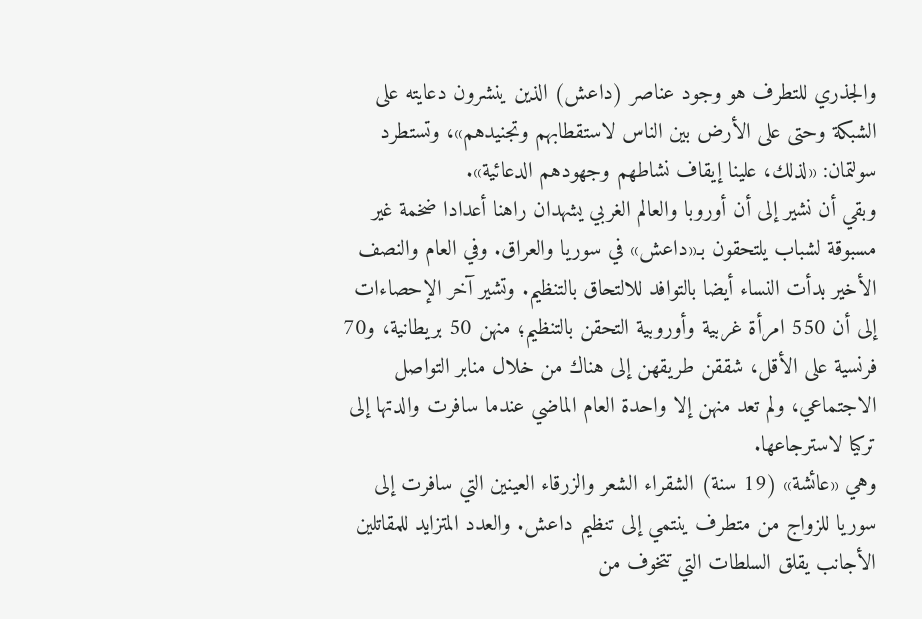والجذري للتطرف هو وجود عناصر (داعش) الذين ينشرون دعايته على الشبكة وحتى على الأرض بين الناس لاستقطابهم وتجنيدهم»، وتستطرد سولتمان: «لذلك، علينا إيقاف نشاطهم وجهودهم الدعائية».
وبقي أن نشير إلى أن أوروبا والعالم الغربي يشهدان راهنا أعدادا ضخمة غير مسبوقة لشباب يلتحقون بـ«داعش» في سوريا والعراق. وفي العام والنصف الأخير بدأت النساء أيضا بالتوافد للالتحاق بالتنظيم. وتشير آخر الإحصاءات إلى أن 550 امرأة غربية وأوروبية التحقن بالتنظيم؛ منهن 50 بريطانية، و70 فرنسية على الأقل، شققن طريقهن إلى هناك من خلال منابر التواصل الاجتماعي، ولم تعد منهن إلا واحدة العام الماضي عندما سافرت والدتها إلى تركيا لاسترجاعها.
وهي «عائشة» (19 سنة) الشقراء الشعر والزرقاء العينين التي سافرت إلى سوريا للزواج من متطرف ينتمي إلى تنظيم داعش. والعدد المتزايد للمقاتلين الأجانب يقلق السلطات التي تتخوف من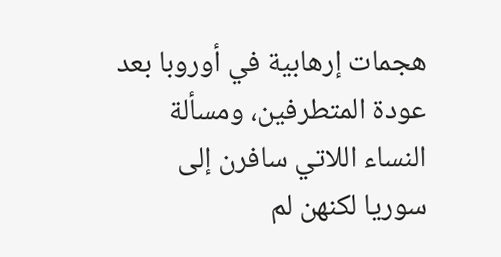هجمات إرهابية في أوروبا بعد عودة المتطرفين، ومسألة النساء اللاتي سافرن إلى سوريا لكنهن لم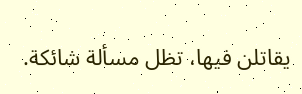يقاتلن فيها، تظل مسألة شائكة.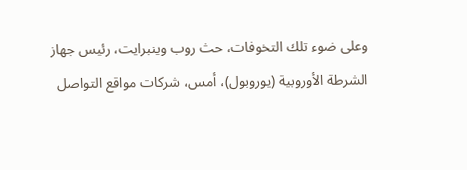وعلى ضوء تلك التخوفات، حث روب وينبرايت، رئيس جهاز الشرطة الأوروبية (يوروبول)، أمس، شركات مواقع التواصل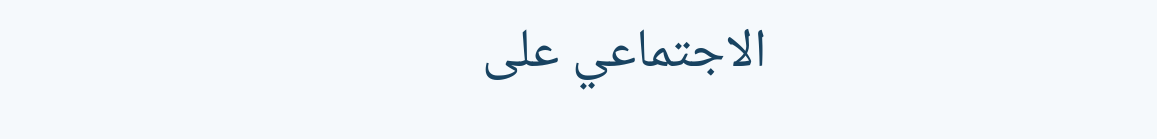الاجتماعي على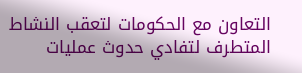التعاون مع الحكومات لتعقب النشاط المتطرف لتفادي حدوث عمليات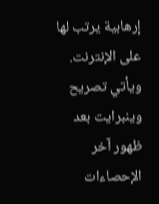إرهابية يرتب لها على الإنترنت. ويأتي تصريح وينبرايت بعد ظهور آخر الإحصاءات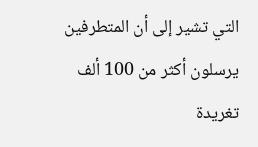التي تشير إلى أن المتطرفين يرسلون أكثر من 100 ألف تغريدة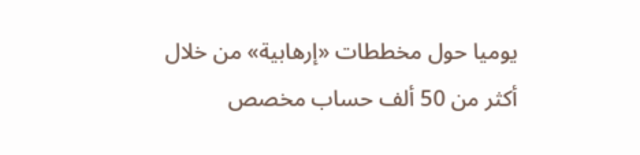يوميا حول مخططات «إرهابية» من خلال أكثر من 50 ألف حساب مخصص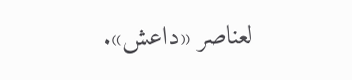لعناصر «داعش».